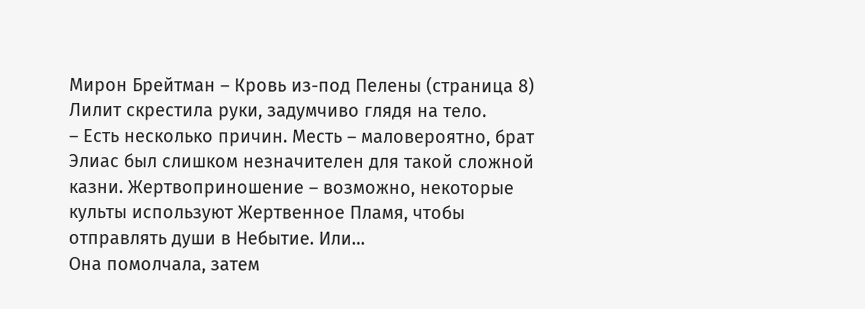Мирон Брейтман – Кровь из-под Пелены (страница 8)
Лилит скрестила руки, задумчиво глядя на тело.
– Есть несколько причин. Месть – маловероятно, брат Элиас был слишком незначителен для такой сложной казни. Жертвоприношение – возможно, некоторые культы используют Жертвенное Пламя, чтобы отправлять души в Небытие. Или…
Она помолчала, затем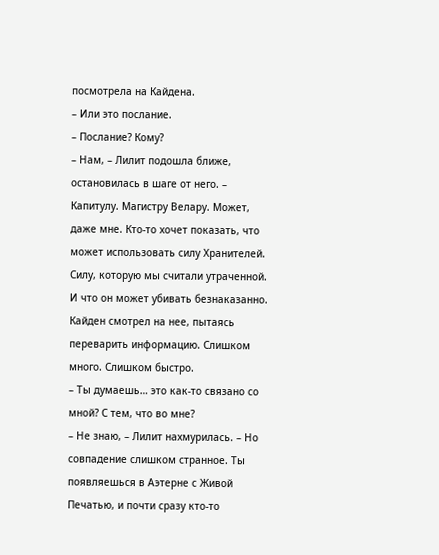посмотрела на Кайдена.
– Или это послание.
– Послание? Кому?
– Нам, – Лилит подошла ближе, остановилась в шаге от него. – Капитулу. Магистру Велару. Может, даже мне. Кто-то хочет показать, что может использовать силу Хранителей. Силу, которую мы считали утраченной. И что он может убивать безнаказанно.
Кайден смотрел на нее, пытаясь переварить информацию. Слишком много. Слишком быстро.
– Ты думаешь… это как-то связано со мной? С тем, что во мне?
– Не знаю, – Лилит нахмурилась. – Но совпадение слишком странное. Ты появляешься в Аэтерне с Живой Печатью, и почти сразу кто-то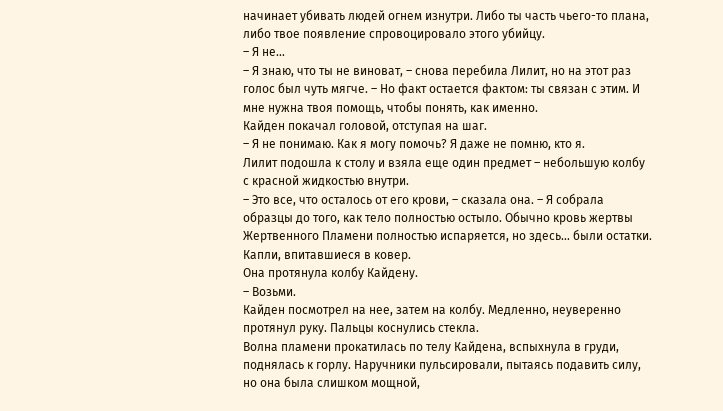начинает убивать людей огнем изнутри. Либо ты часть чьего-то плана, либо твое появление спровоцировало этого убийцу.
– Я не…
– Я знаю, что ты не виноват, – снова перебила Лилит, но на этот раз голос был чуть мягче. – Но факт остается фактом: ты связан с этим. И мне нужна твоя помощь, чтобы понять, как именно.
Кайден покачал головой, отступая на шаг.
– Я не понимаю. Как я могу помочь? Я даже не помню, кто я.
Лилит подошла к столу и взяла еще один предмет – небольшую колбу с красной жидкостью внутри.
– Это все, что осталось от его крови, – сказала она. – Я собрала образцы до того, как тело полностью остыло. Обычно кровь жертвы Жертвенного Пламени полностью испаряется, но здесь… были остатки. Капли, впитавшиеся в ковер.
Она протянула колбу Кайдену.
– Возьми.
Кайден посмотрел на нее, затем на колбу. Медленно, неуверенно протянул руку. Пальцы коснулись стекла.
Волна пламени прокатилась по телу Кайдена, вспыхнула в груди, поднялась к горлу. Наручники пульсировали, пытаясь подавить силу, но она была слишком мощной,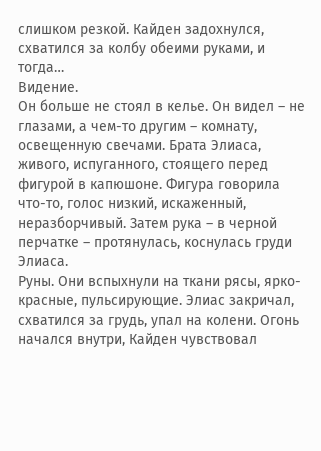слишком резкой. Кайден задохнулся, схватился за колбу обеими руками, и тогда…
Видение.
Он больше не стоял в келье. Он видел – не глазами, а чем-то другим – комнату, освещенную свечами. Брата Элиаса, живого, испуганного, стоящего перед фигурой в капюшоне. Фигура говорила что-то, голос низкий, искаженный, неразборчивый. Затем рука – в черной перчатке – протянулась, коснулась груди Элиаса.
Руны. Они вспыхнули на ткани рясы, ярко-красные, пульсирующие. Элиас закричал, схватился за грудь, упал на колени. Огонь начался внутри, Кайден чувствовал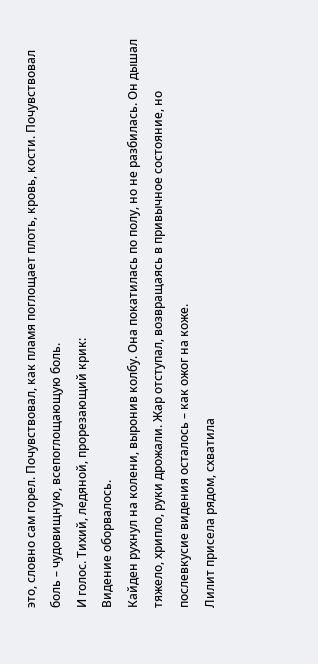это, словно сам горел. Почувствовал, как пламя поглощает плоть, кровь, кости. Почувствовал боль – чудовищную, всепоглощающую боль.
И голос. Тихий, ледяной, прорезающий крик:
Видение оборвалось.
Кайден рухнул на колени, выронив колбу. Она покатилась по полу, но не разбилась. Он дышал тяжело, хрипло, руки дрожали. Жар отступал, возвращаясь в привычное состояние, но послевкусие видения осталось – как ожог на коже.
Лилит присела рядом, схватила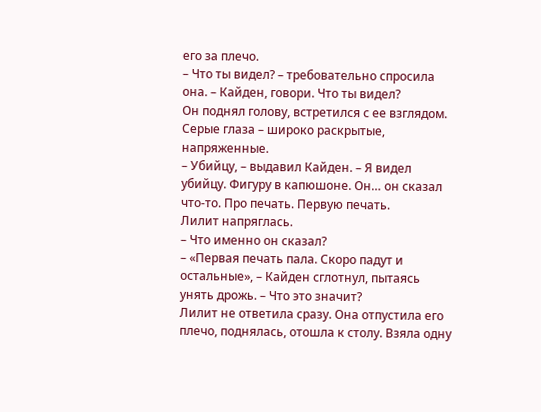его за плечо.
– Что ты видел? – требовательно спросила она. – Кайден, говори. Что ты видел?
Он поднял голову, встретился с ее взглядом. Серые глаза – широко раскрытые, напряженные.
– Убийцу, – выдавил Кайден. – Я видел убийцу. Фигуру в капюшоне. Он… он сказал что-то. Про печать. Первую печать.
Лилит напряглась.
– Что именно он сказал?
– «Первая печать пала. Скоро падут и остальные», – Кайден сглотнул, пытаясь унять дрожь. – Что это значит?
Лилит не ответила сразу. Она отпустила его плечо, поднялась, отошла к столу. Взяла одну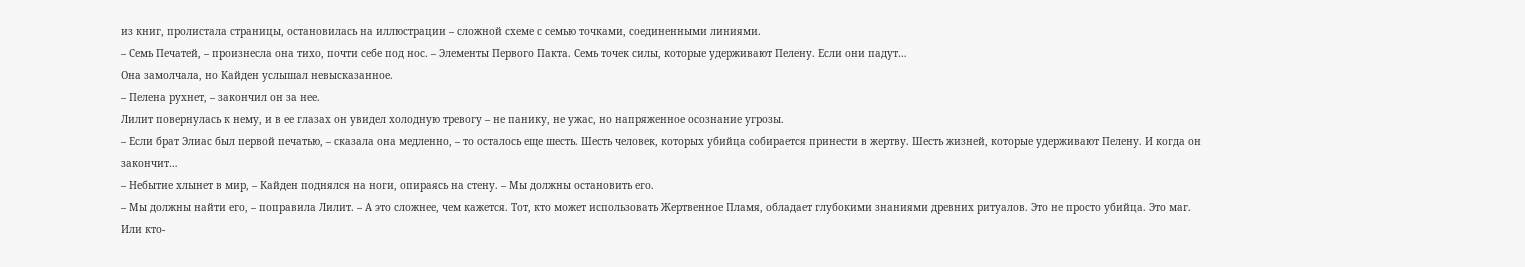из книг, пролистала страницы, остановилась на иллюстрации – сложной схеме с семью точками, соединенными линиями.
– Семь Печатей, – произнесла она тихо, почти себе под нос. – Элементы Первого Пакта. Семь точек силы, которые удерживают Пелену. Если они падут…
Она замолчала, но Кайден услышал невысказанное.
– Пелена рухнет, – закончил он за нее.
Лилит повернулась к нему, и в ее глазах он увидел холодную тревогу – не панику, не ужас, но напряженное осознание угрозы.
– Если брат Элиас был первой печатью, – сказала она медленно, – то осталось еще шесть. Шесть человек, которых убийца собирается принести в жертву. Шесть жизней, которые удерживают Пелену. И когда он закончит…
– Небытие хлынет в мир, – Кайден поднялся на ноги, опираясь на стену. – Мы должны остановить его.
– Мы должны найти его, – поправила Лилит. – А это сложнее, чем кажется. Тот, кто может использовать Жертвенное Пламя, обладает глубокими знаниями древних ритуалов. Это не просто убийца. Это маг. Или кто-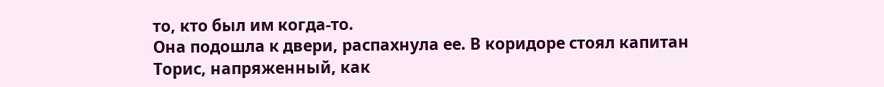то, кто был им когда-то.
Она подошла к двери, распахнула ее. В коридоре стоял капитан Торис, напряженный, как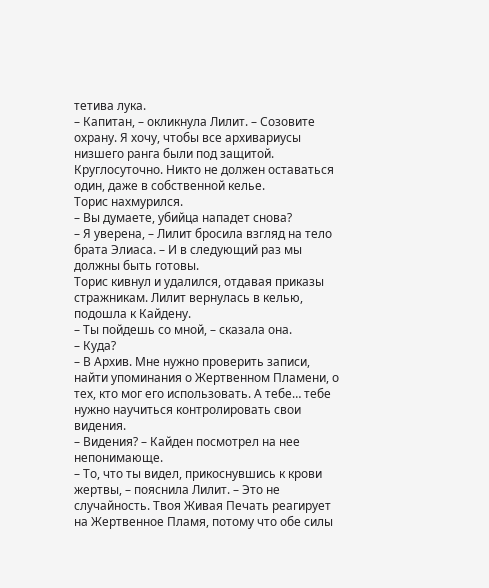тетива лука.
– Капитан, – окликнула Лилит. – Созовите охрану. Я хочу, чтобы все архивариусы низшего ранга были под защитой. Круглосуточно. Никто не должен оставаться один, даже в собственной келье.
Торис нахмурился.
– Вы думаете, убийца нападет снова?
– Я уверена, – Лилит бросила взгляд на тело брата Элиаса. – И в следующий раз мы должны быть готовы.
Торис кивнул и удалился, отдавая приказы стражникам. Лилит вернулась в келью, подошла к Кайдену.
– Ты пойдешь со мной, – сказала она.
– Куда?
– В Архив. Мне нужно проверить записи, найти упоминания о Жертвенном Пламени, о тех, кто мог его использовать. А тебе… тебе нужно научиться контролировать свои видения.
– Видения? – Кайден посмотрел на нее непонимающе.
– То, что ты видел, прикоснувшись к крови жертвы, – пояснила Лилит. – Это не случайность. Твоя Живая Печать реагирует на Жертвенное Пламя, потому что обе силы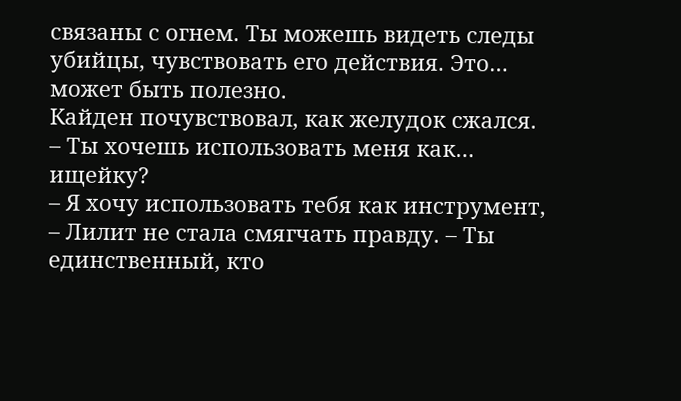связаны с огнем. Ты можешь видеть следы убийцы, чувствовать его действия. Это… может быть полезно.
Кайден почувствовал, как желудок сжался.
– Ты хочешь использовать меня как… ищейку?
– Я хочу использовать тебя как инструмент, – Лилит не стала смягчать правду. – Ты единственный, кто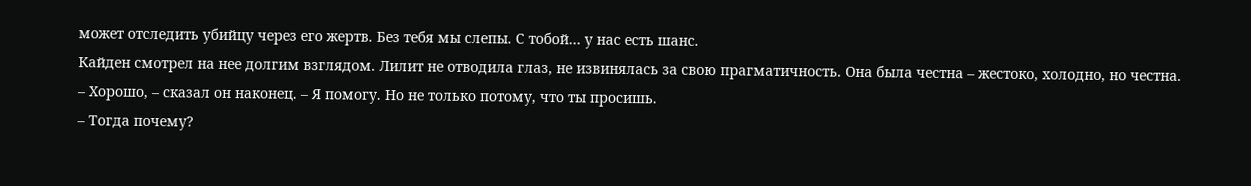может отследить убийцу через его жертв. Без тебя мы слепы. С тобой… у нас есть шанс.
Кайден смотрел на нее долгим взглядом. Лилит не отводила глаз, не извинялась за свою прагматичность. Она была честна – жестоко, холодно, но честна.
– Хорошо, – сказал он наконец. – Я помогу. Но не только потому, что ты просишь.
– Тогда почему?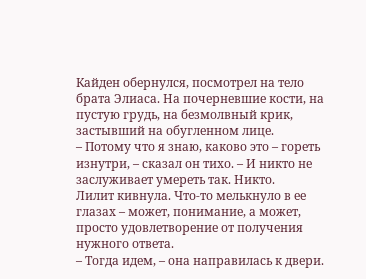Кайден обернулся, посмотрел на тело брата Элиаса. На почерневшие кости, на пустую грудь, на безмолвный крик, застывший на обугленном лице.
– Потому что я знаю, каково это – гореть изнутри, – сказал он тихо. – И никто не заслуживает умереть так. Никто.
Лилит кивнула. Что-то мелькнуло в ее глазах – может, понимание, а может, просто удовлетворение от получения нужного ответа.
– Тогда идем, – она направилась к двери.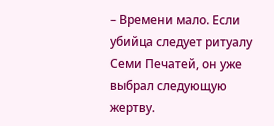– Времени мало. Если убийца следует ритуалу Семи Печатей, он уже выбрал следующую жертву.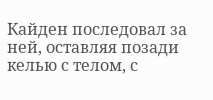Кайден последовал за ней, оставляя позади келью с телом, с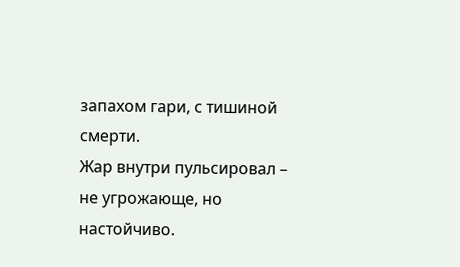запахом гари, с тишиной смерти.
Жар внутри пульсировал – не угрожающе, но настойчиво.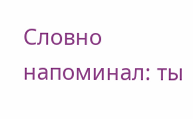Словно напоминал: ты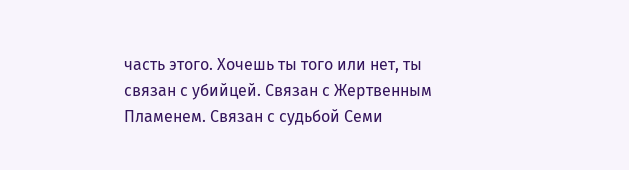часть этого. Хочешь ты того или нет, ты связан с убийцей. Связан с Жертвенным Пламенем. Связан с судьбой Семи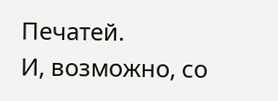Печатей.
И, возможно, со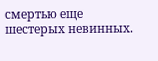смертью еще шестерых невинных.